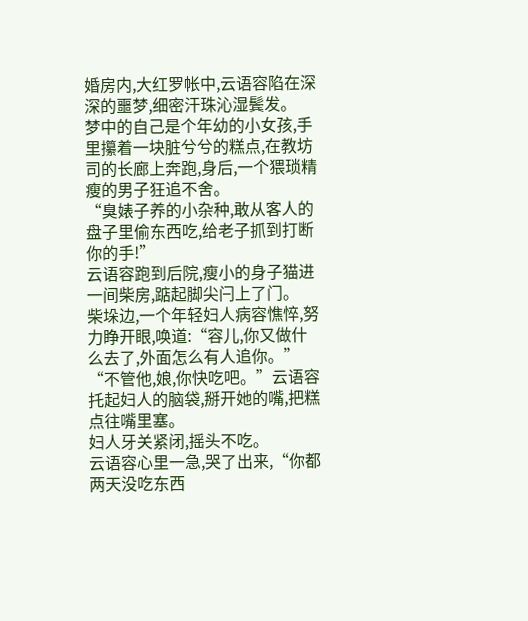婚房内,大红罗帐中,云语容陷在深深的噩梦,细密汗珠沁湿鬓发。
梦中的自己是个年幼的小女孩,手里攥着一块脏兮兮的糕点,在教坊司的长廊上奔跑,身后,一个猥琐精瘦的男子狂追不舍。
“臭婊子养的小杂种,敢从客人的盘子里偷东西吃,给老子抓到打断你的手!”
云语容跑到后院,瘦小的身子猫进一间柴房,踮起脚尖闩上了门。
柴垛边,一个年轻妇人病容憔悴,努力睁开眼,唤道:“容儿,你又做什么去了,外面怎么有人追你。”
“不管他,娘,你快吃吧。”云语容托起妇人的脑袋,掰开她的嘴,把糕点往嘴里塞。
妇人牙关紧闭,摇头不吃。
云语容心里一急,哭了出来,“你都两天没吃东西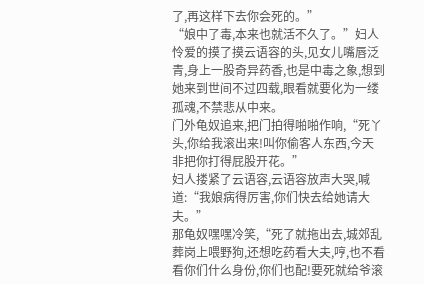了,再这样下去你会死的。”
“娘中了毒,本来也就活不久了。”妇人怜爱的摸了摸云语容的头,见女儿嘴唇泛青,身上一股奇异药香,也是中毒之象,想到她来到世间不过四载,眼看就要化为一缕孤魂,不禁悲从中来。
门外龟奴追来,把门拍得啪啪作响,“死丫头,你给我滚出来!叫你偷客人东西,今天非把你打得屁股开花。”
妇人搂紧了云语容,云语容放声大哭,喊道:“我娘病得厉害,你们快去给她请大夫。”
那龟奴嘿嘿冷笑,“死了就拖出去,城郊乱葬岗上喂野狗,还想吃药看大夫,哼,也不看看你们什么身份,你们也配!要死就给爷滚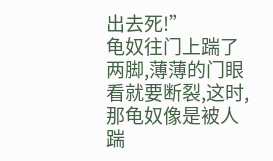出去死!”
龟奴往门上踹了两脚,薄薄的门眼看就要断裂,这时,那龟奴像是被人踹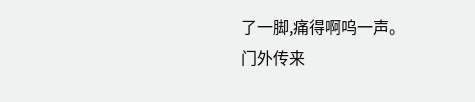了一脚,痛得啊呜一声。
门外传来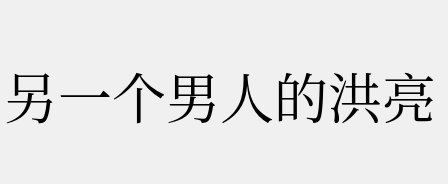另一个男人的洪亮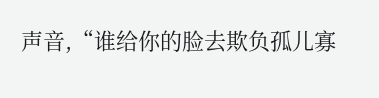声音,“谁给你的脸去欺负孤儿寡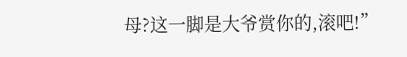母?这一脚是大爷赏你的,滚吧!”